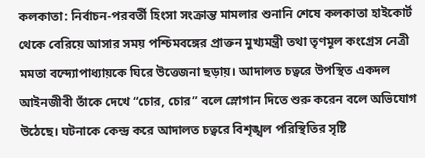কলকাতা: নির্বাচন-পরবর্তী হিংসা সংক্রান্ত মামলার শুনানি শেষে কলকাতা হাইকোর্ট থেকে বেরিয়ে আসার সময় পশ্চিমবঙ্গের প্রাক্তন মুখ্যমন্ত্রী তথা তৃণমূল কংগ্রেস নেত্রী মমতা বন্দ্যোপাধ্যায়কে ঘিরে উত্তেজনা ছড়ায়। আদালত চত্বরে উপস্থিত একদল আইনজীবী তাঁকে দেখে “চোর, চোর” বলে স্লোগান দিতে শুরু করেন বলে অভিযোগ উঠেছে। ঘটনাকে কেন্দ্র করে আদালত চত্বরে বিশৃঙ্খল পরিস্থিতির সৃষ্টি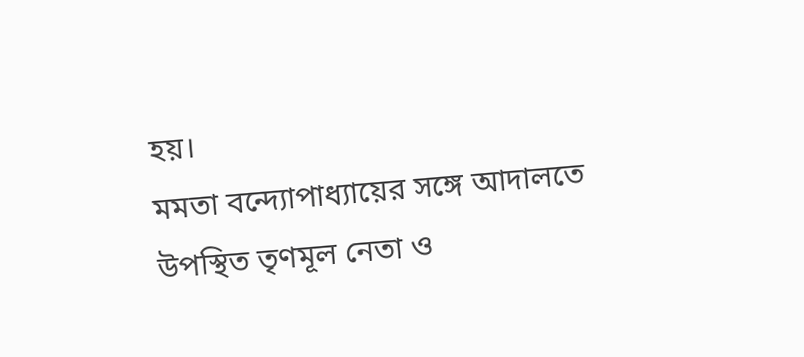হয়।
মমতা বন্দ্যোপাধ্যায়ের সঙ্গে আদালতে উপস্থিত তৃণমূল নেতা ও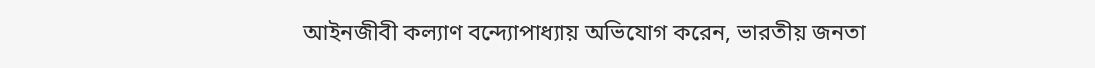আইনজীবী কল্যাণ বন্দ্যোপাধ্যায় অভিযোগ করেন, ভারতীয় জনতা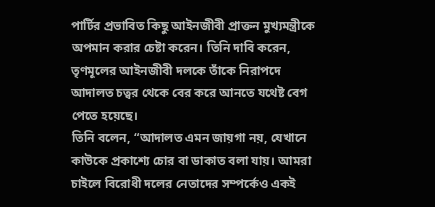পার্টির প্রভাবিত কিছু আইনজীবী প্রাক্তন মুখ্যমন্ত্রীকে অপমান করার চেষ্টা করেন। তিনি দাবি করেন, তৃণমূলের আইনজীবী দলকে তাঁকে নিরাপদে আদালত চত্বর থেকে বের করে আনতে যথেষ্ট বেগ পেতে হয়েছে।
তিনি বলেন, “আদালত এমন জায়গা নয়, যেখানে কাউকে প্রকাশ্যে চোর বা ডাকাত বলা যায়। আমরা চাইলে বিরোধী দলের নেতাদের সম্পর্কেও একই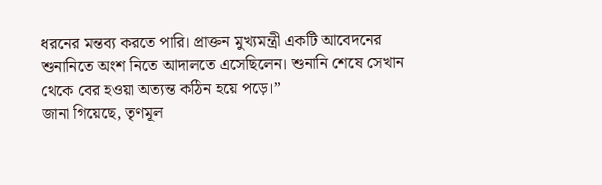ধরনের মন্তব্য করতে পারি। প্রাক্তন মুখ্যমন্ত্রী একটি আবেদনের শুনানিতে অংশ নিতে আদালতে এসেছিলেন। শুনানি শেষে সেখান থেকে বের হওয়া অত্যন্ত কঠিন হয়ে পড়ে।”
জানা গিয়েছে, তৃণমূল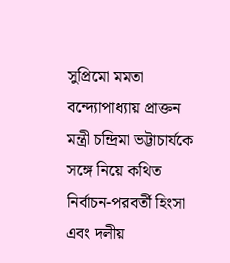সুপ্রিমো মমতা বন্দ্যোপাধ্যায় প্রাক্তন মন্ত্রী চন্দ্রিমা ভট্টাচার্যকে সঙ্গে নিয়ে কথিত নির্বাচন-পরবর্তী হিংসা এবং দলীয়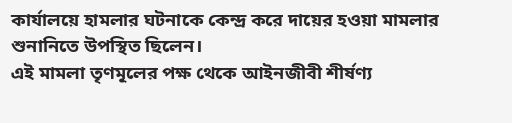কার্যালয়ে হামলার ঘটনাকে কেন্দ্র করে দায়ের হওয়া মামলার শুনানিতে উপস্থিত ছিলেন।
এই মামলা তৃণমূলের পক্ষ থেকে আইনজীবী শীর্ষণ্য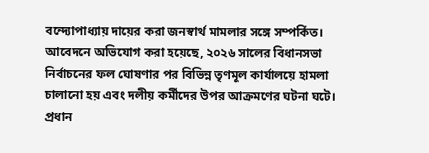বন্দ্যোপাধ্যায় দায়ের করা জনস্বার্থ মামলার সঙ্গে সম্পর্কিত। আবেদনে অভিযোগ করা হয়েছে, ২০২৬ সালের বিধানসভা নির্বাচনের ফল ঘোষণার পর বিভিন্ন তৃণমূল কার্যালয়ে হামলা চালানো হয় এবং দলীয় কর্মীদের উপর আক্রমণের ঘটনা ঘটে।
প্রধান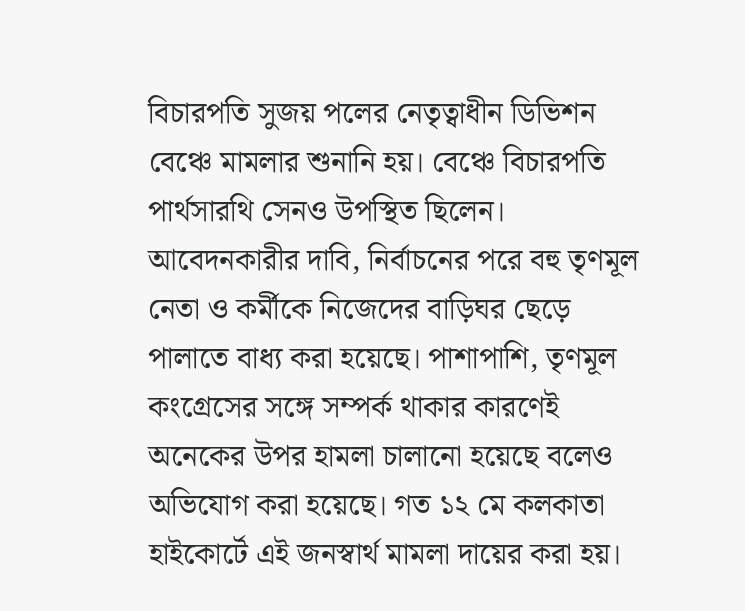বিচারপতি সুজয় পলের নেতৃত্বাধীন ডিভিশন বেঞ্চে মামলার শুনানি হয়। বেঞ্চে বিচারপতি পার্থসারথি সেনও উপস্থিত ছিলেন।
আবেদনকারীর দাবি, নির্বাচনের পরে বহু তৃণমূল নেতা ও কর্মীকে নিজেদের বাড়িঘর ছেড়ে পালাতে বাধ্য করা হয়েছে। পাশাপাশি, তৃণমূল কংগ্রেসের সঙ্গে সম্পর্ক থাকার কারণেই অনেকের উপর হামলা চালানো হয়েছে বলেও অভিযোগ করা হয়েছে। গত ১২ মে কলকাতা হাইকোর্টে এই জনস্বার্থ মামলা দায়ের করা হয়।